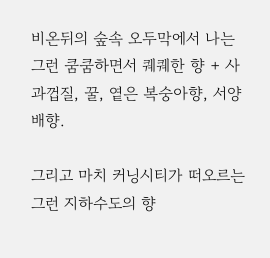비온뒤의 숲속 오두막에서 나는 그런 쿰쿰하면서 퀘퀘한 향 + 사과껍질, 꿀, 옅은 복숭아향, 서양배향.

그리고 마치 커닝시티가 떠오르는 그런 지하수도의 향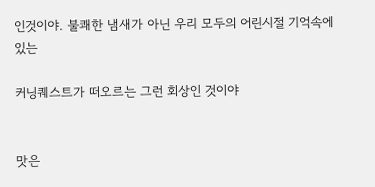인것이야. 불쾌한 냄새가 아닌 우리 모두의 어린시절 기억속에 있는

커닝퀘스트가 떠오르는 그런 회상인 것이야


맛은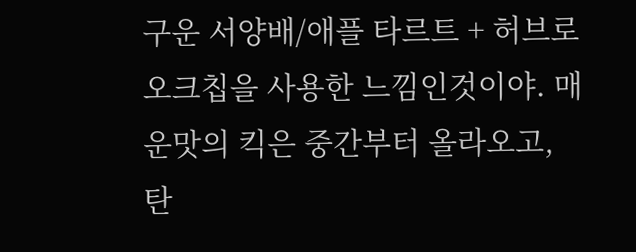구운 서양배/애플 타르트 + 허브로 오크칩을 사용한 느낌인것이야. 매운맛의 킥은 중간부터 올라오고, 탄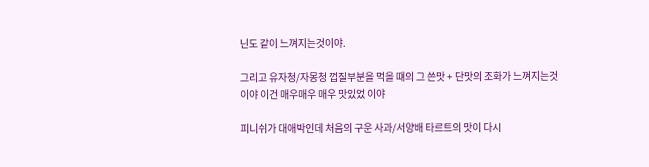닌도 같이 느껴지는것이야.

그리고 유자청/자몽청 껍질부분을 먹을 떄의 그 쓴맛 + 단맛의 조화가 느껴지는것이야 이건 매우매우 매우 맛있었 이야

피니쉬가 대애박인데 처음의 구운 사과/서양배 타르트의 맛이 다시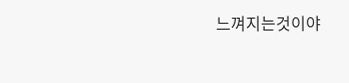느껴지는것이야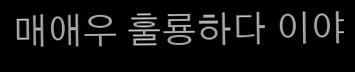매애우 훌룡하다 이야